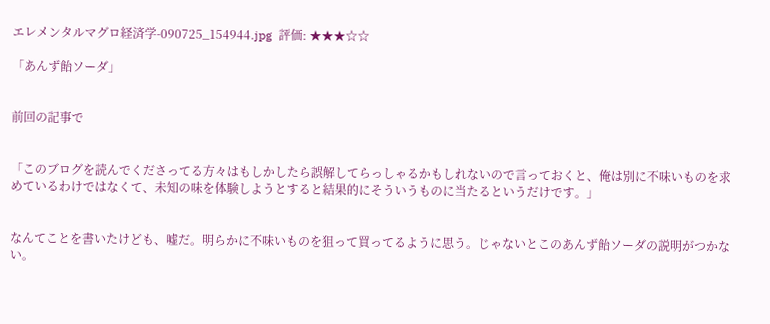エレメンタルマグロ経済学-090725_154944.jpg  評価: ★★★☆☆

「あんず飴ソーダ」


前回の記事で


「このブログを読んでくださってる方々はもしかしたら誤解してらっしゃるかもしれないので言っておくと、俺は別に不味いものを求めているわけではなくて、未知の味を体験しようとすると結果的にそういうものに当たるというだけです。」


なんてことを書いたけども、嘘だ。明らかに不味いものを狙って買ってるように思う。じゃないとこのあんず飴ソーダの説明がつかない。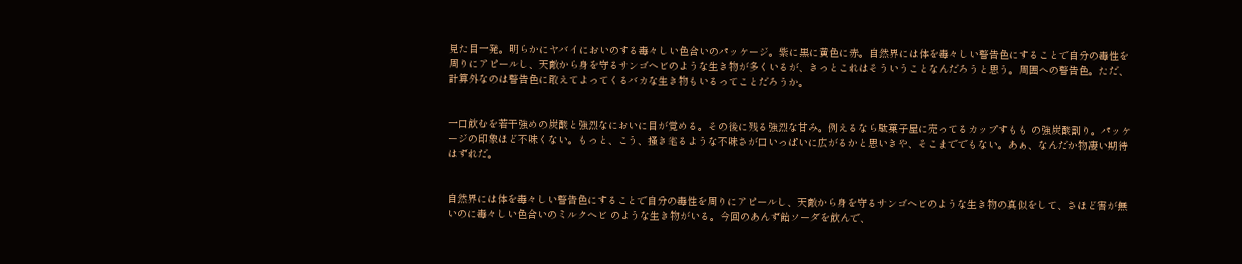見た目一発。明らかにヤバイにおいのする毒々しい色合いのパッケージ。紫に黒に黄色に赤。自然界には体を毒々しい警告色にすることで自分の毒性を周りにアピールし、天敵から身を守るサンゴヘビのような生き物が多くいるが、きっとこれはそういうことなんだろうと思う。周囲への警告色。ただ、計算外なのは警告色に敢えてよってくるバカな生き物もいるってことだろうか。


一口飲むを若干強めの炭酸と強烈なにおいに目が覚める。その後に残る強烈な甘み。例えるなら駄菓子屋に売ってるカップすもも の強炭酸割り。パッケージの印象ほど不味くない。もっと、こう、掻き毟るような不味さが口いっぱいに広がるかと思いきや、そこまででもない。あぁ、なんだか物凄い期待はずれだ。


自然界には体を毒々しい警告色にすることで自分の毒性を周りにアピールし、天敵から身を守るサンゴヘビのような生き物の真似をして、さほど害が無いのに毒々しい色合いのミルクヘビ のような生き物がいる。今回のあんず飴ソーダを飲んで、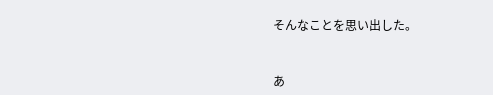そんなことを思い出した。


あ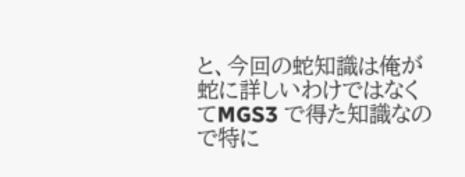と、今回の蛇知識は俺が蛇に詳しいわけではなくてMGS3 で得た知識なので特に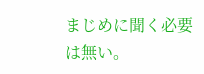まじめに聞く必要は無い。